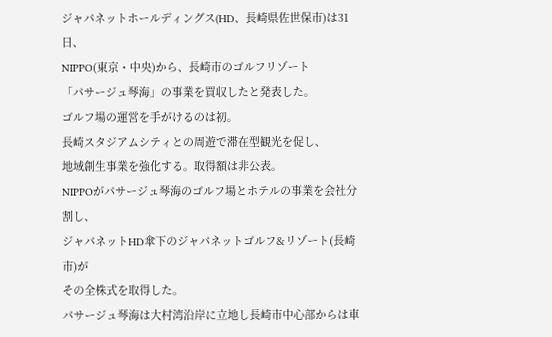ジャパネットホールディングス(HD、長崎県佐世保市)は31日、
NIPPO(東京・中央)から、長崎市のゴルフリゾート
「パサージュ琴海」の事業を買収したと発表した。
ゴルフ場の運営を手がけるのは初。
長崎スタジアムシティとの周遊で滞在型観光を促し、
地域創生事業を強化する。取得額は非公表。
NIPPOがパサージュ琴海のゴルフ場とホテルの事業を会社分割し、
ジャパネットHD傘下のジャパネットゴルフ&リゾート(長崎市)が
その全株式を取得した。
パサージュ琴海は大村湾沿岸に立地し長崎市中心部からは車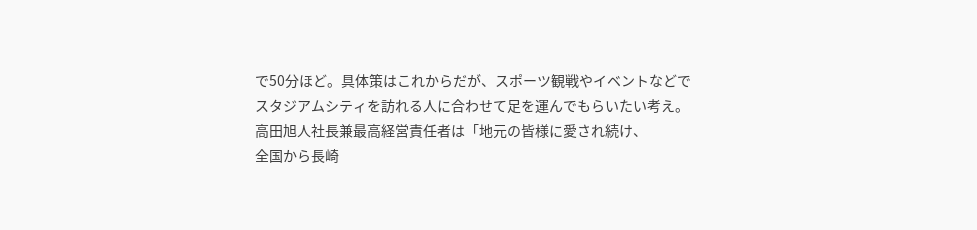で50分ほど。具体策はこれからだが、スポーツ観戦やイベントなどで
スタジアムシティを訪れる人に合わせて足を運んでもらいたい考え。
高田旭人社長兼最高経営責任者は「地元の皆様に愛され続け、
全国から長崎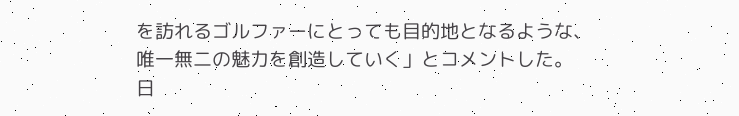を訪れるゴルファーにとっても目的地となるような、
唯一無二の魅力を創造していく」とコメントした。
日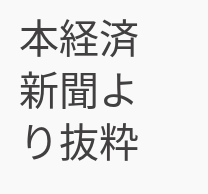本経済新聞より抜粋